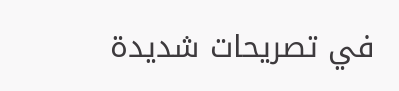في تصريحات شديدة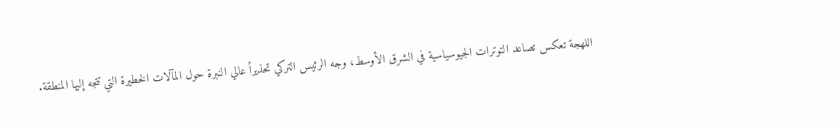اللهجة تعكس تصاعد التوترات الجيوسياسية في الشرق الأوسط، وجه الرئيس التركي تحذيراً عالي النبرة حول المآلات الخطيرة التي تتجه إليها المنطقة.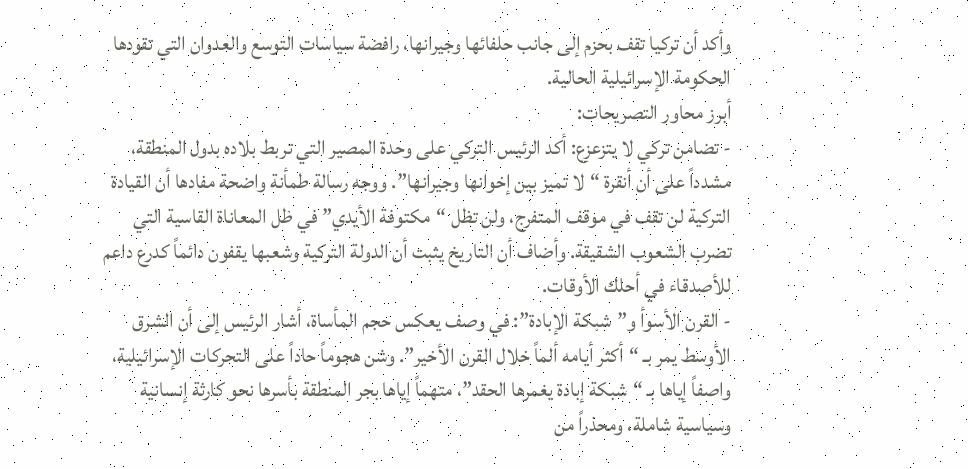وأكد أن تركيا تقف بحزم إلى جانب حلفائها وجيرانها، رافضة سياسات التوسع والعدوان التي تقودها الحكومة الإسرائيلية الحالية.
أبرز محاور التصريحات:
- تضامن تركي لا يتزعزع: أكد الرئيس التركي على وحدة المصير التي تربط بلاده بدول المنطقة، مشدداً على أن أنقرة “لا تميز بين إخوانها وجيرانها”. ووجه رسالة طمأنة واضحة مفادها أن القيادة التركية لن تقف في موقف المتفرج، ولن تظل “مكتوفة الأيدي” في ظل المعاناة القاسية التي تضرب الشعوب الشقيقة. وأضاف أن التاريخ يثبت أن الدولة التركية وشعبها يقفون دائماً كدرع داعم للأصدقاء في أحلك الأوقات.
- القرن الأسوأ و”شبكة الإبادة”: في وصف يعكس حجم المأساة، أشار الرئيس إلى أن الشرق الأوسط يمر بـ “أكثر أيامه ألماً خلال القرن الأخير”. وشن هجوماً حاداً على التحركات الإسرائيلية، واصفاً إياها بـ “شبكة إبادة يغمرها الحقد”، متهماً إياها بجر المنطقة بأسرها نحو كارثة إنسانية وسياسية شاملة، ومحذراً من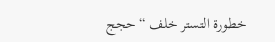خطورة التستر خلف “حجج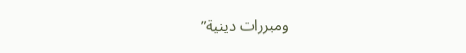ومبررات دينية”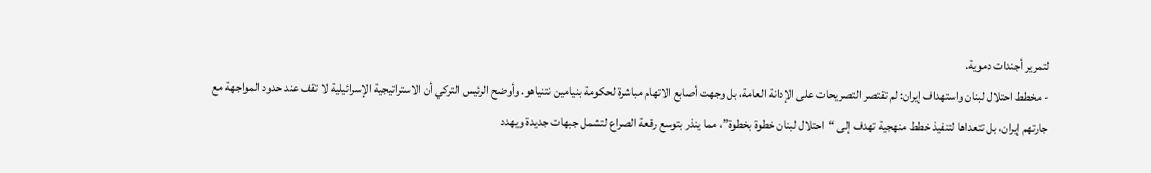لتمرير أجندات دموية.
- مخطط احتلال لبنان واستهداف إيران: لم تقتصر التصريحات على الإدانة العامة، بل وجهت أصابع الاتهام مباشرة لحكومة بنيامين نتنياهو. وأوضح الرئيس التركي أن الاستراتيجية الإسرائيلية لا تقف عند حدود المواجهة مع جارتهم إيران، بل تتعداها لتنفيذ خطط منهجية تهدف إلى “احتلال لبنان خطوة بخطوة”، مما ينذر بتوسع رقعة الصراع لتشمل جبهات جديدة ويهدد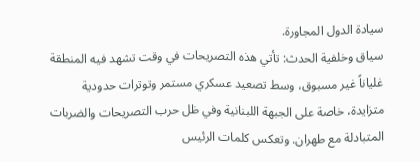سيادة الدول المجاورة.
سياق وخلفية الحدث: تأتي هذه التصريحات في وقت تشهد فيه المنطقة غلياناً غير مسبوق، وسط تصعيد عسكري مستمر وتوترات حدودية متزايدة، خاصة على الجبهة اللبنانية وفي ظل حرب التصريحات والضربات المتبادلة مع طهران. وتعكس كلمات الرئيس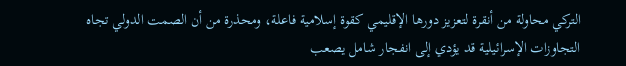التركي محاولة من أنقرة لتعزيز دورها الإقليمي كقوة إسلامية فاعلة، ومحذرة من أن الصمت الدولي تجاه التجاوزات الإسرائيلية قد يؤدي إلى انفجار شامل يصعب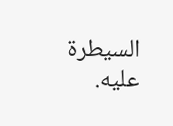السيطرة عليه.